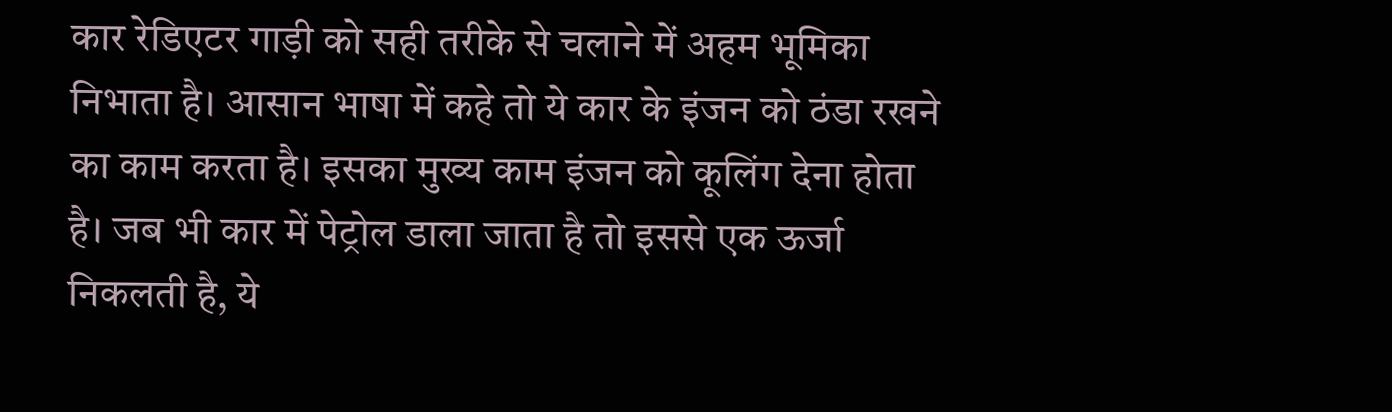कार रेडिएटर गाड़ी को सही तरीके से चलाने में अहम भूमिका निभाता है। आसान भाषा में कहे तो ये कार के इंजन को ठंडा रखने का काम करता है। इसका मुख्य काम इंजन को कूलिंग देना होता है। जब भी कार में पेट्रोल डाला जाता है तो इससे एक ऊर्जा निकलती है, ये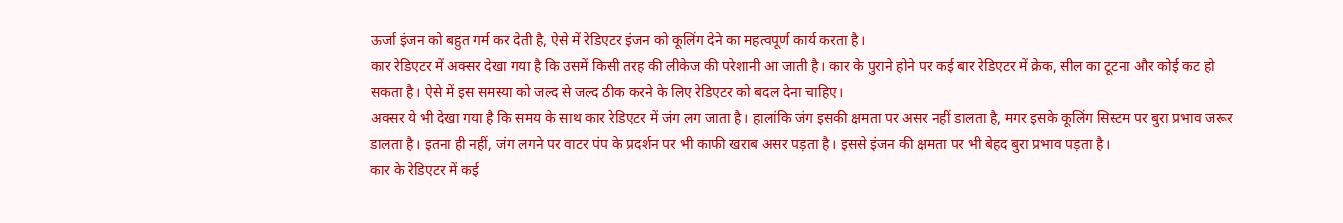ऊर्जा इंजन को बहुत गर्म कर देती है, ऐसे में रेडिएटर इंजन को कूलिंग देने का महत्वपूर्ण कार्य करता है।
कार रेडिएटर में अक्सर देखा गया है कि उसमें किसी तरह की लीकेज की परेशानी आ जाती है। कार के पुराने होने पर कई बार रेडिएटर में क्रेक, सील का टूटना और कोई कट हो सकता है। ऐसे में इस समस्या को जल्द से जल्द ठीक करने के लिए रेडिएटर को बदल देना चाहिए।
अक्सर ये भी देखा गया है कि समय के साथ कार रेडिएटर में जंग लग जाता है। हालांकि जंग इसकी क्षमता पर असर नहीं डालता है, मगर इसके कूलिंग सिस्टम पर बुरा प्रभाव जरूर डालता है। इतना ही नहीं, जंग लगने पर वाटर पंप के प्रदर्शन पर भी काफी खराब असर पड़ता है। इससे इंजन की क्षमता पर भी बेहद बुरा प्रभाव पड़ता है।
कार के रेडिएटर में कई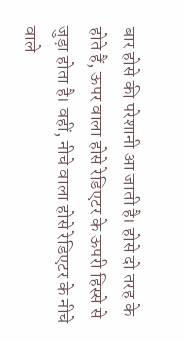बार होसे की परेशानी आ जाती है। होसे दो तरह के होते हैं, ऊपर वाला होसे रेडिएटर के ऊपरी हिस्से से जुड़ा होता है। वहीं, नीचे वाला होसे रेडिएटर के नीचे वाले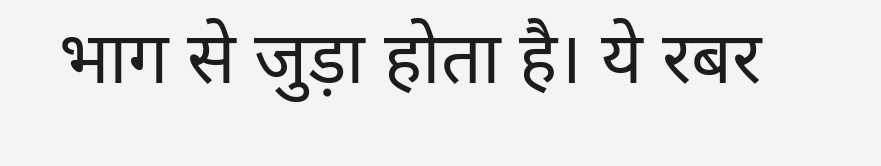भाग से जुड़ा होता है। ये रबर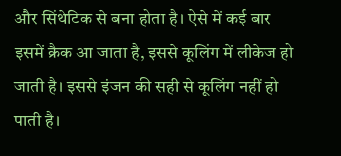और सिंथेटिक से बना होता है। ऐसे में कई बार इसमें क्रैक आ जाता है, इससे कूलिंग में लीकेज हो जाती है। इससे इंजन की सही से कूलिंग नहीं हो पाती है।